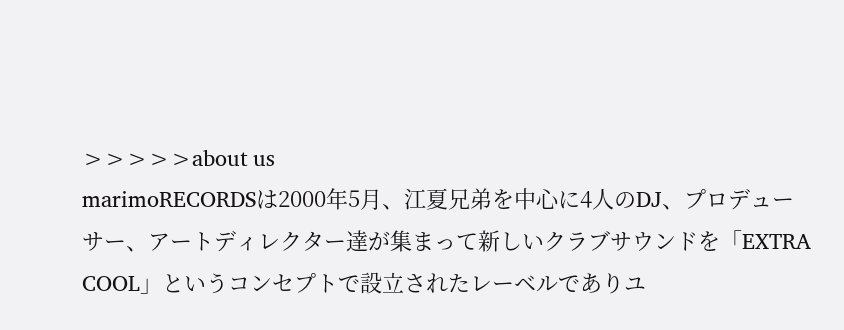>>>>>about us
marimoRECORDSは2000年5月、江夏兄弟を中心に4人のDJ、プロデューサー、アートディレクター達が集まって新しいクラブサウンドを「EXTRA COOL」というコンセプトで設立されたレーベルでありユ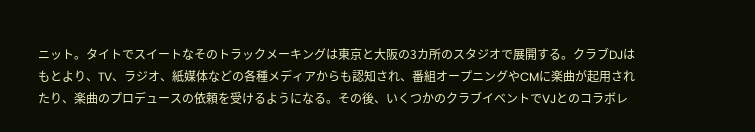ニット。タイトでスイートなそのトラックメーキングは東京と大阪の3カ所のスタジオで展開する。クラブDJはもとより、TV、ラジオ、紙媒体などの各種メディアからも認知され、番組オープニングやCMに楽曲が起用されたり、楽曲のプロデュースの依頼を受けるようになる。その後、いくつかのクラブイベントでVJとのコラボレ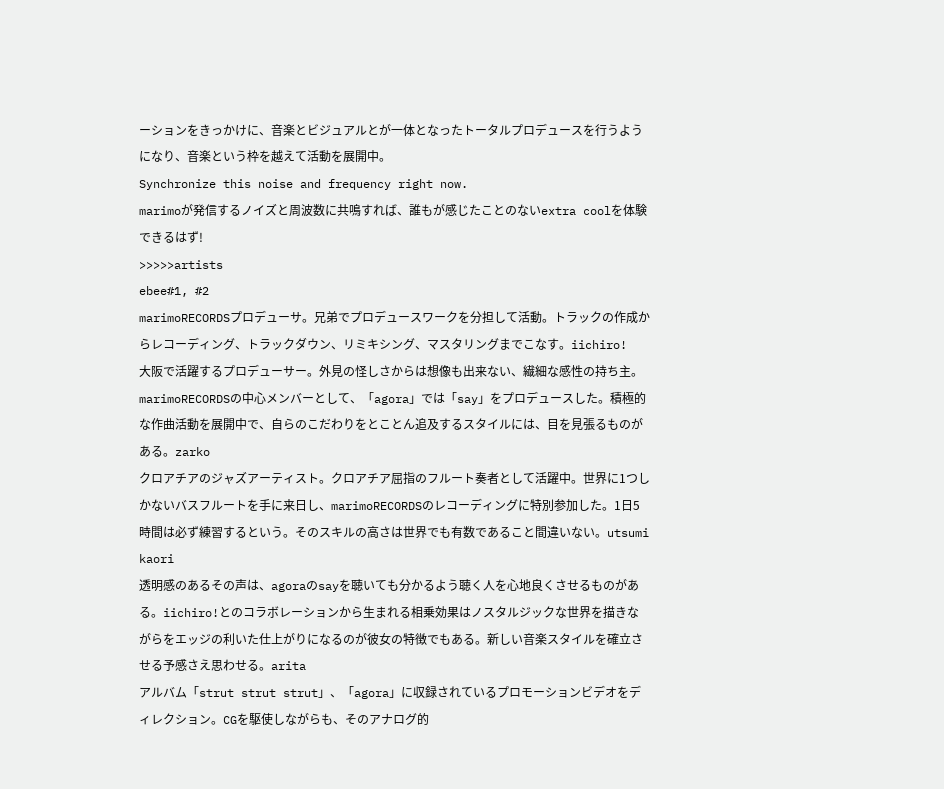ーションをきっかけに、音楽とビジュアルとが一体となったトータルプロデュースを行うようになり、音楽という枠を越えて活動を展開中。
Synchronize this noise and frequency right now.
marimoが発信するノイズと周波数に共鳴すれば、誰もが感じたことのないextra coolを体験できるはず!
>>>>>artists
ebee#1, #2
marimoRECORDSプロデューサ。兄弟でプロデュースワークを分担して活動。トラックの作成からレコーディング、トラックダウン、リミキシング、マスタリングまでこなす。iichiro!
大阪で活躍するプロデューサー。外見の怪しさからは想像も出来ない、繊細な感性の持ち主。marimoRECORDSの中心メンバーとして、「agora」では「say」をプロデュースした。積極的な作曲活動を展開中で、自らのこだわりをとことん追及するスタイルには、目を見張るものがある。zarko
クロアチアのジャズアーティスト。クロアチア屈指のフルート奏者として活躍中。世界に1つしかないバスフルートを手に来日し、marimoRECORDSのレコーディングに特別参加した。1日5時間は必ず練習するという。そのスキルの高さは世界でも有数であること間違いない。utsumi kaori
透明感のあるその声は、agoraのsayを聴いても分かるよう聴く人を心地良くさせるものがある。iichiro!とのコラボレーションから生まれる相乗効果はノスタルジックな世界を描きながらをエッジの利いた仕上がりになるのが彼女の特徴でもある。新しい音楽スタイルを確立させる予感さえ思わせる。arita
アルバム「strut strut strut」、「agora」に収録されているプロモーションビデオをディレクション。CGを駆使しながらも、そのアナログ的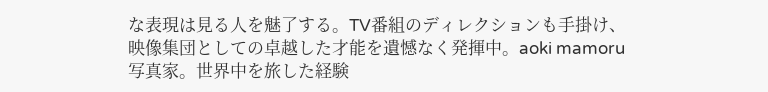な表現は見る人を魅了する。TV番組のディレクションも手掛け、映像集団としての卓越した才能を遺憾なく発揮中。aoki mamoru
写真家。世界中を旅した経験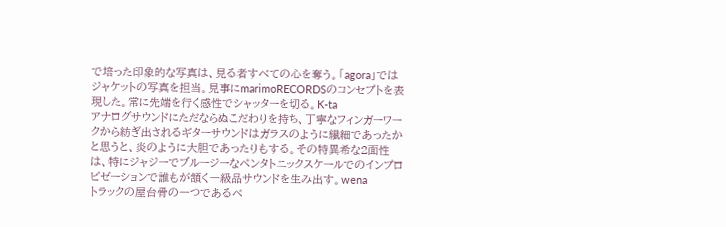で培った印象的な写真は、見る者すべての心を奪う。「agora」ではジャケットの写真を担当。見事にmarimoRECORDSのコンセプトを表現した。常に先端を行く感性でシャッターを切る。K-ta
アナログサウンドにただならぬこだわりを持ち、丁寧なフィンガーワークから紡ぎ出されるギターサウンドはガラスのように繊細であったかと思うと、炎のように大胆であったりもする。その特異希な2面性は、特にジャジーでブルージーなペンタトニックスケールでのインプロビゼーションで誰もが頷く一級品サウンドを生み出す。wena
トラックの屋台骨の一つであるベ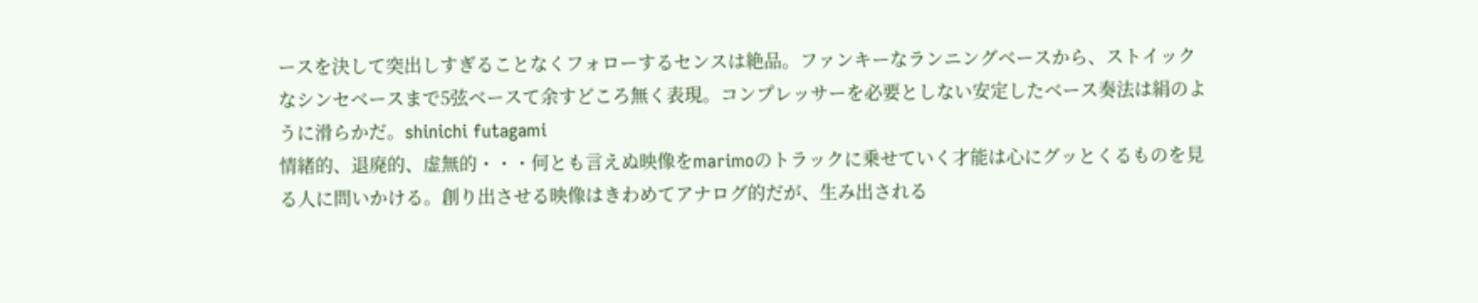ースを決して突出しすぎることなくフォローするセンスは絶品。ファンキーなランニングベースから、ストイックなシンセベースまで5弦ベースて余すどころ無く表現。コンプレッサーを必要としない安定したベース奏法は絹のように滑らかだ。shinichi futagami
情緒的、退廃的、虚無的・・・何とも言えぬ映像をmarimoのトラックに乗せていく才能は心にグッとくるものを見る人に問いかける。創り出させる映像はきわめてアナログ的だが、生み出される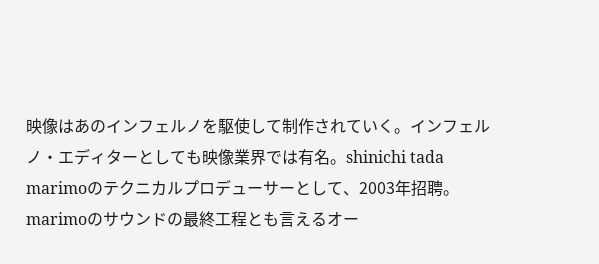映像はあのインフェルノを駆使して制作されていく。インフェルノ・エディターとしても映像業界では有名。shinichi tada
marimoのテクニカルプロデューサーとして、2003年招聘。marimoのサウンドの最終工程とも言えるオー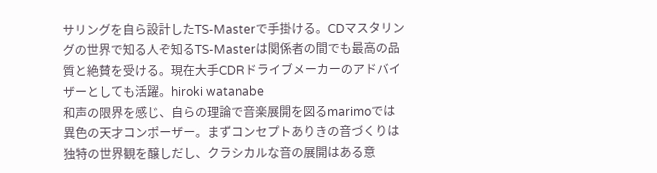サリングを自ら設計したTS-Masterで手掛ける。CDマスタリングの世界で知る人ぞ知るTS-Masterは関係者の間でも最高の品質と絶賛を受ける。現在大手CDRドライブメーカーのアドバイザーとしても活躍。hiroki watanabe
和声の限界を感じ、自らの理論で音楽展開を図るmarimoでは異色の天才コンポーザー。まずコンセプトありきの音づくりは独特の世界観を醸しだし、クラシカルな音の展開はある意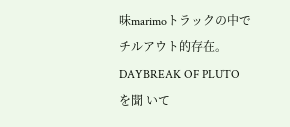味marimoトラックの中でチルアウト的存在。DAYBREAK OF PLUTOを聞 いて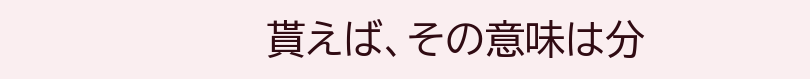貰えば、その意味は分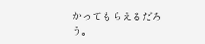かってもらえるだろう。